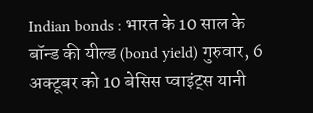Indian bonds : भारत के 10 साल के बॉन्ड की यील्ड (bond yield) गुरुवार, 6 अक्टूबर को 10 बेसिस प्वाइंट्स यानी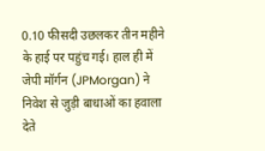0.10 फीसदी उछलकर तीन महीने के हाई पर पहुंच गई। हाल ही में जेपी मॉर्गन (JPMorgan) ने निवेश से जुड़ी बाधाओं का हवाला देते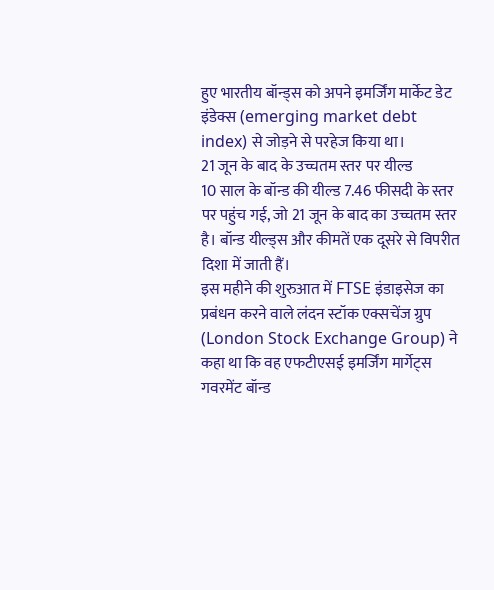हुए भारतीय बॉन्ड्स को अपने इमर्जिंग मार्केट डेट इंडेक्स (emerging market debt index) से जोड़ने से परहेज किया था।
21 जून के बाद के उच्चतम स्तर पर यील्ड
10 साल के बॉन्ड की यील्ड 7.46 फीसदी के स्तर पर पहुंच गई, जो 21 जून के बाद का उच्चतम स्तर है। बॉन्ड यील्ड्स और कीमतें एक दूसरे से विपरीत दिशा में जाती हैं।
इस महीने की शुरुआत में FTSE इंडाइसेज का प्रबंधन करने वाले लंदन स्टॉक एक्सचेंज ग्रुप (London Stock Exchange Group) ने कहा था कि वह एफटीएसई इमर्जिंग मार्गेट्स गवरमेंट बॉन्ड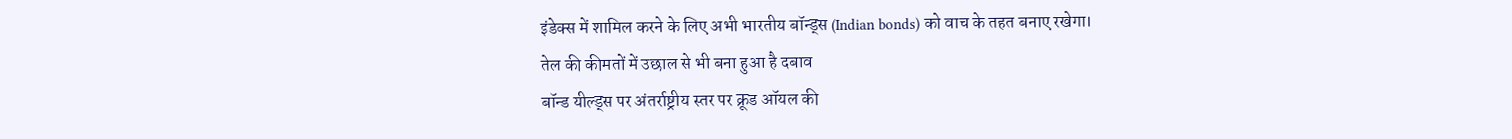इंडेक्स में शामिल करने के लिए अभी भारतीय बॉन्ड्स (Indian bonds) को वाच के तहत बनाए रखेगा।
तेल की कीमतों में उछाल से भी बना हुआ है दबाव
बॉन्ड यील्ड्स पर अंतर्राष्ट्रीय स्तर पर क्रूड ऑयल की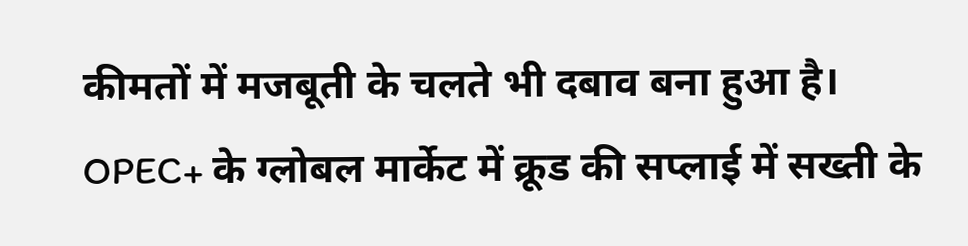कीमतों में मजबूती के चलते भी दबाव बना हुआ है। OPEC+ के ग्लोबल मार्केट में क्रूड की सप्लाई में सख्ती के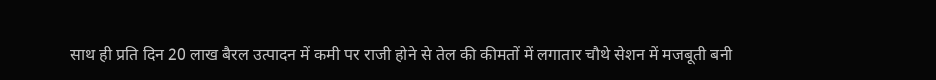साथ ही प्रति दिन 20 लाख बैरल उत्पादन में कमी पर राजी होने से तेल की कीमतों में लगातार चौथे सेशन में मजबूती बनी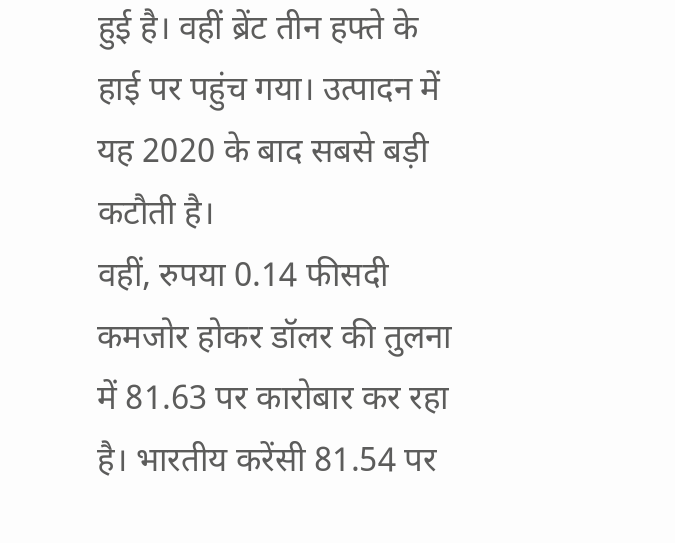हुई है। वहीं ब्रेंट तीन हफ्ते के हाई पर पहुंच गया। उत्पादन में यह 2020 के बाद सबसे बड़ी कटौती है।
वहीं, रुपया 0.14 फीसदी कमजोर होकर डॉलर की तुलना में 81.63 पर कारोबार कर रहा है। भारतीय करेंसी 81.54 पर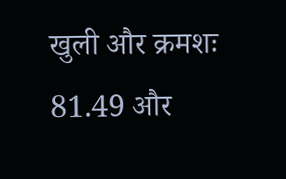खुली और क्रमशः 81.49 और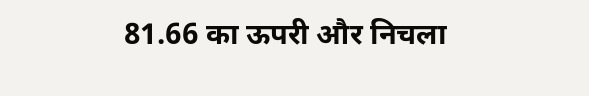81.66 का ऊपरी और निचला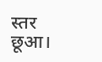स्तर छूआ।